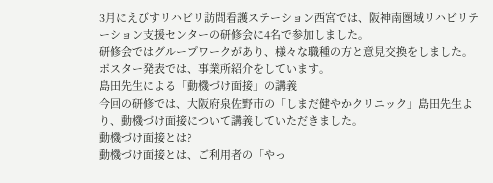3月にえびすリハビリ訪問看護ステーション西宮では、阪神南圏域リハビリテーション支援センターの研修会に4名で参加しました。
研修会ではグループワークがあり、様々な職種の方と意見交換をしました。
ポスター発表では、事業所紹介をしています。
島田先生による「動機づけ面接」の講義
今回の研修では、大阪府泉佐野市の「しまだ健やかクリニック」島田先生より、動機づけ面接について講義していただきました。
動機づけ面接とは?
動機づけ面接とは、ご利用者の「やっ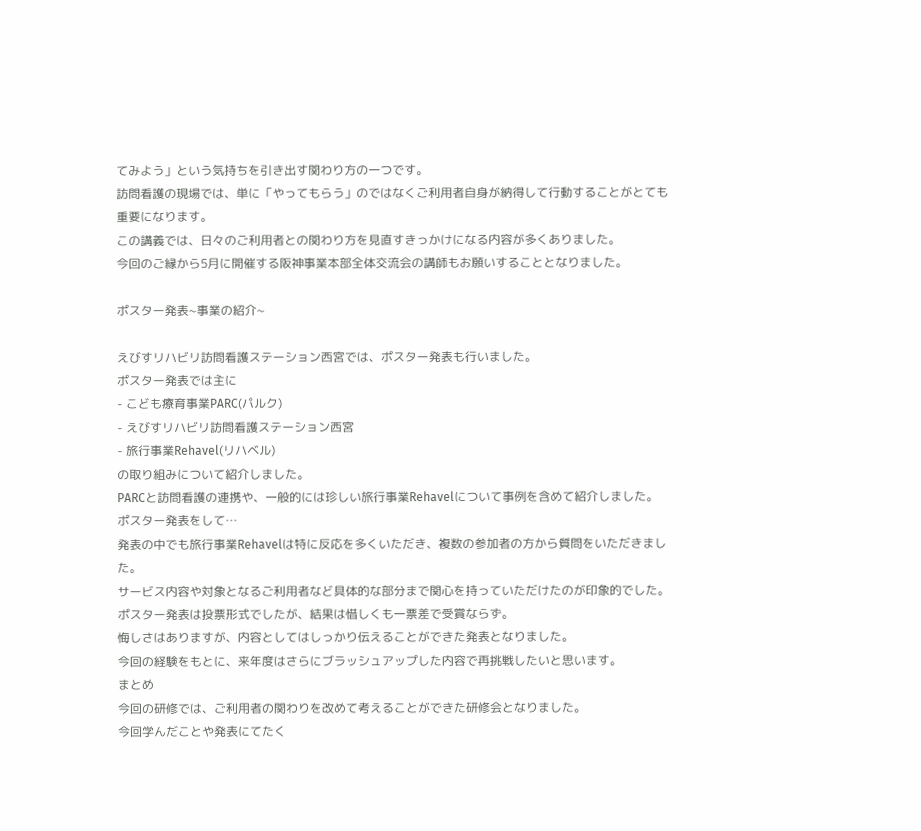てみよう」という気持ちを引き出す関わり方の一つです。
訪問看護の現場では、単に「やってもらう」のではなくご利用者自身が納得して行動することがとても重要になります。
この講義では、日々のご利用者との関わり方を見直すきっかけになる内容が多くありました。
今回のご縁から5月に開催する阪神事業本部全体交流会の講師もお願いすることとなりました。

ポスター発表~事業の紹介~

えびすリハビリ訪問看護ステーション西宮では、ポスター発表も行いました。
ポスター発表では主に
- こども療育事業PARC(パルク)
- えびすリハビリ訪問看護ステーション西宮
- 旅行事業Rehavel(リハベル)
の取り組みについて紹介しました。
PARCと訪問看護の連携や、一般的には珍しい旅行事業Rehavelについて事例を含めて紹介しました。
ポスター発表をして…
発表の中でも旅行事業Rehavelは特に反応を多くいただき、複数の参加者の方から質問をいただきました。
サービス内容や対象となるご利用者など具体的な部分まで関心を持っていただけたのが印象的でした。
ポスター発表は投票形式でしたが、結果は惜しくも一票差で受賞ならず。
悔しさはありますが、内容としてはしっかり伝えることができた発表となりました。
今回の経験をもとに、来年度はさらにブラッシュアップした内容で再挑戦したいと思います。
まとめ
今回の研修では、ご利用者の関わりを改めて考えることができた研修会となりました。
今回学んだことや発表にてたく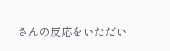さんの反応をいただい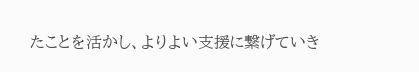たことを活かし、よりよい支援に繋げていき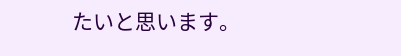たいと思います。